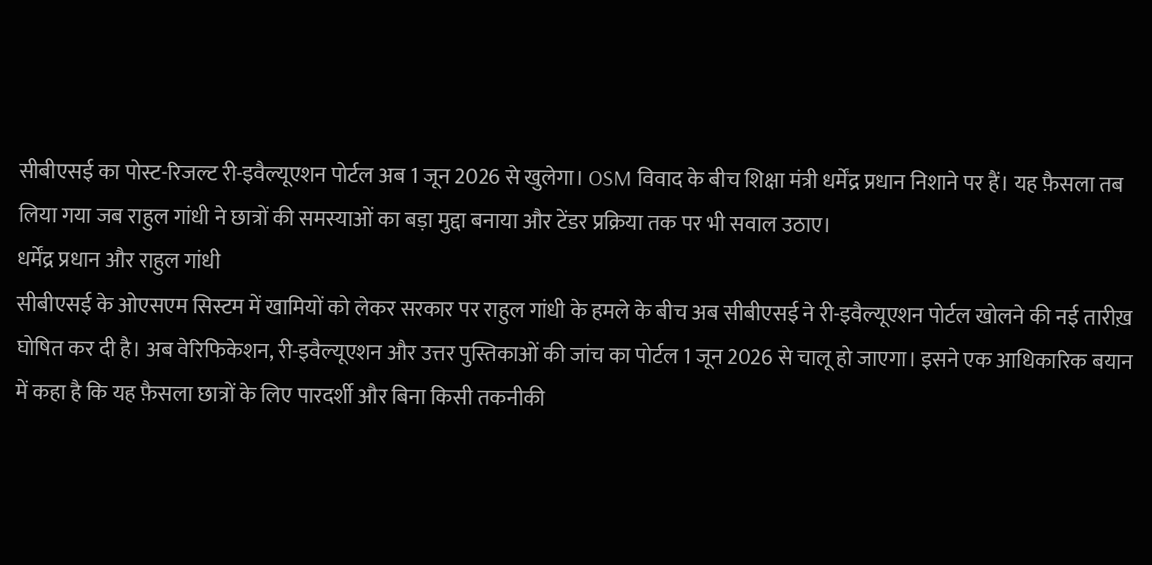सीबीएसई का पोस्ट-रिजल्ट री-इवैल्यूएशन पोर्टल अब 1 जून 2026 से खुलेगा। OSM विवाद के बीच शिक्षा मंत्री धर्मेंद्र प्रधान निशाने पर हैं। यह फ़ैसला तब लिया गया जब राहुल गांधी ने छात्रों की समस्याओं का बड़ा मुद्दा बनाया और टेंडर प्रक्रिया तक पर भी सवाल उठाए।
धर्मेंद्र प्रधान और राहुल गांधी
सीबीएसई के ओएसएम सिस्टम में खामियों को लेकर सरकार पर राहुल गांधी के हमले के बीच अब सीबीएसई ने री-इवैल्यूएशन पोर्टल खोलने की नई तारीख़ घोषित कर दी है। अब वेरिफिकेशन, री-इवैल्यूएशन और उत्तर पुस्तिकाओं की जांच का पोर्टल 1 जून 2026 से चालू हो जाएगा। इसने एक आधिकारिक बयान में कहा है कि यह फ़ैसला छात्रों के लिए पारदर्शी और बिना किसी तकनीकी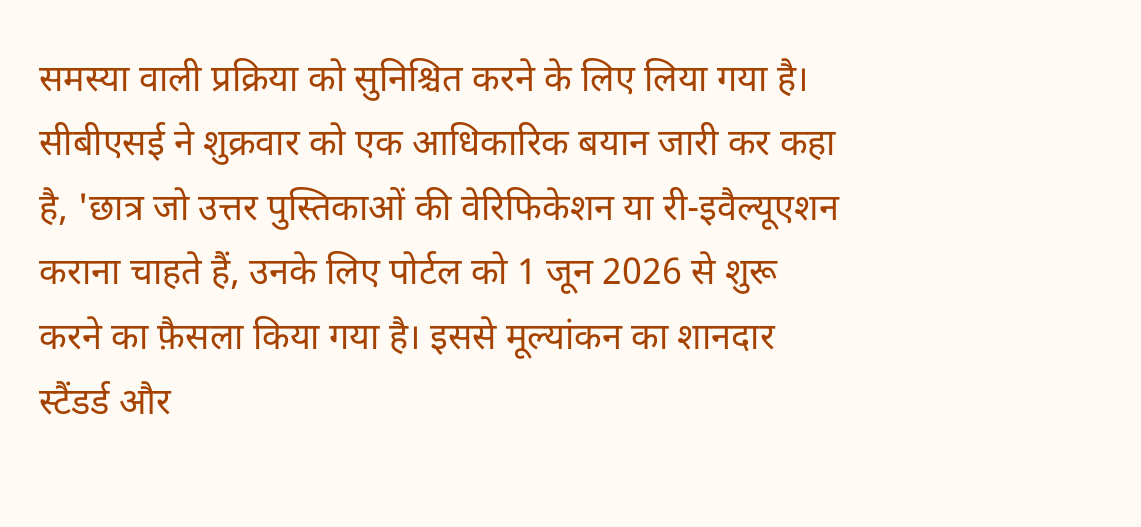समस्या वाली प्रक्रिया को सुनिश्चित करने के लिए लिया गया है।
सीबीएसई ने शुक्रवार को एक आधिकारिक बयान जारी कर कहा है, 'छात्र जो उत्तर पुस्तिकाओं की वेरिफिकेशन या री-इवैल्यूएशन कराना चाहते हैं, उनके लिए पोर्टल को 1 जून 2026 से शुरू करने का फ़ैसला किया गया है। इससे मूल्यांकन का शानदार स्टैंडर्ड और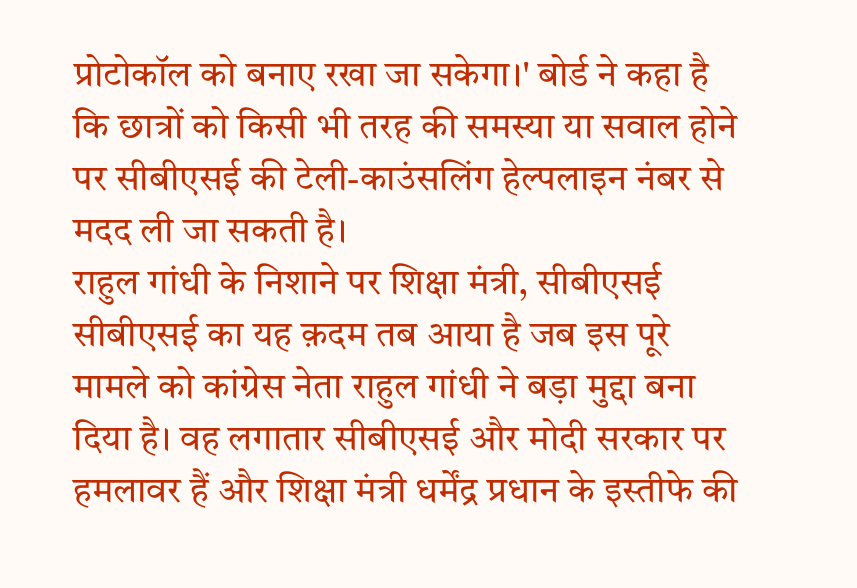प्रोटोकॉल को बनाए रखा जा सकेगा।' बोर्ड ने कहा है कि छात्रों को किसी भी तरह की समस्या या सवाल होने पर सीबीएसई की टेली-काउंसलिंग हेल्पलाइन नंबर से मदद ली जा सकती है।
राहुल गांधी के निशाने पर शिक्षा मंत्री, सीबीएसई
सीबीएसई का यह क़दम तब आया है जब इस पूरे मामले को कांग्रेस नेता राहुल गांधी ने बड़ा मुद्दा बना दिया है। वह लगातार सीबीएसई और मोदी सरकार पर हमलावर हैं और शिक्षा मंत्री धर्मेंद्र प्रधान के इस्तीफे की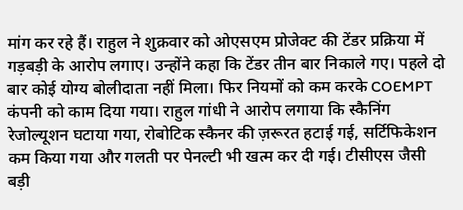मांग कर रहे हैं। राहुल ने शुक्रवार को ओएसएम प्रोजेक्ट की टेंडर प्रक्रिया में गड़बड़ी के आरोप लगाए। उन्होंने कहा कि टेंडर तीन बार निकाले गए। पहले दो बार कोई योग्य बोलीदाता नहीं मिला। फिर नियमों को कम करके COEMPT कंपनी को काम दिया गया। राहुल गांधी ने आरोप लगाया कि स्कैनिंग रेजोल्यूशन घटाया गया, रोबोटिक स्कैनर की ज़रूरत हटाई गई, सर्टिफिकेशन कम किया गया और गलती पर पेनल्टी भी खत्म कर दी गई। टीसीएस जैसी बड़ी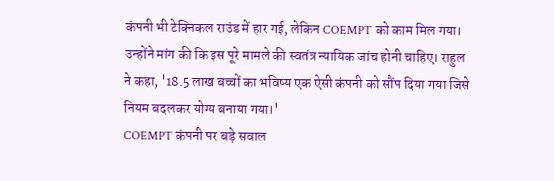कंपनी भी टेक्निकल राउंड में हार गई, लेकिन COEMPT को काम मिल गया।
उन्होंने मांग की कि इस पूरे मामले की स्वतंत्र न्यायिक जांच होनी चाहिए। राहुल ने कहा, '18.5 लाख बच्चों का भविष्य एक ऐसी कंपनी को सौंप दिया गया जिसे नियम बदलकर योग्य बनाया गया।'
COEMPT कंपनी पर बड़े सवाल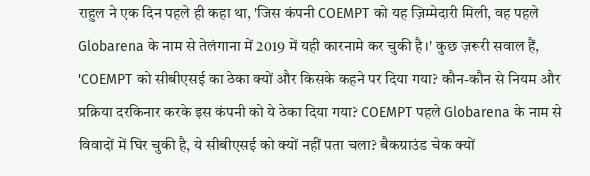राहुल ने एक दिन पहले ही कहा था, 'जिस कंपनी COEMPT को यह ज़िम्मेदारी मिली, वह पहले Globarena के नाम से तेलंगाना में 2019 में यही कारनामे कर चुकी है।' कुछ ज़रूरी सवाल हैं, 'COEMPT को सीबीएसई का ठेका क्यों और किसके कहने पर दिया गया? कौन-कौन से नियम और प्रक्रिया दरकिनार करके इस कंपनी को ये ठेका दिया गया? COEMPT पहले Globarena के नाम से विवादों में घिर चुकी है, ये सीबीएसई को क्यों नहीं पता चला? बैकग्राउंड चेक क्यों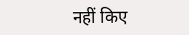नहीं किए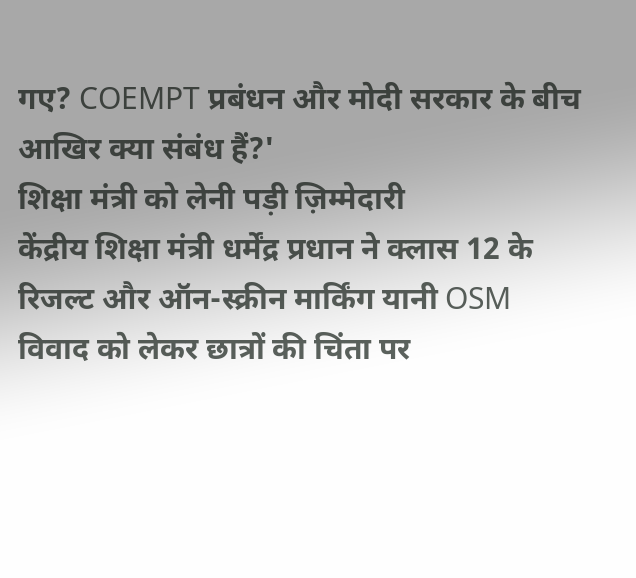गए? COEMPT प्रबंधन और मोदी सरकार के बीच आखिर क्या संबंध हैं?'
शिक्षा मंत्री को लेनी पड़ी ज़िम्मेदारी
केंद्रीय शिक्षा मंत्री धर्मेंद्र प्रधान ने क्लास 12 के रिजल्ट और ऑन-स्क्रीन मार्किंग यानी OSM विवाद को लेकर छात्रों की चिंता पर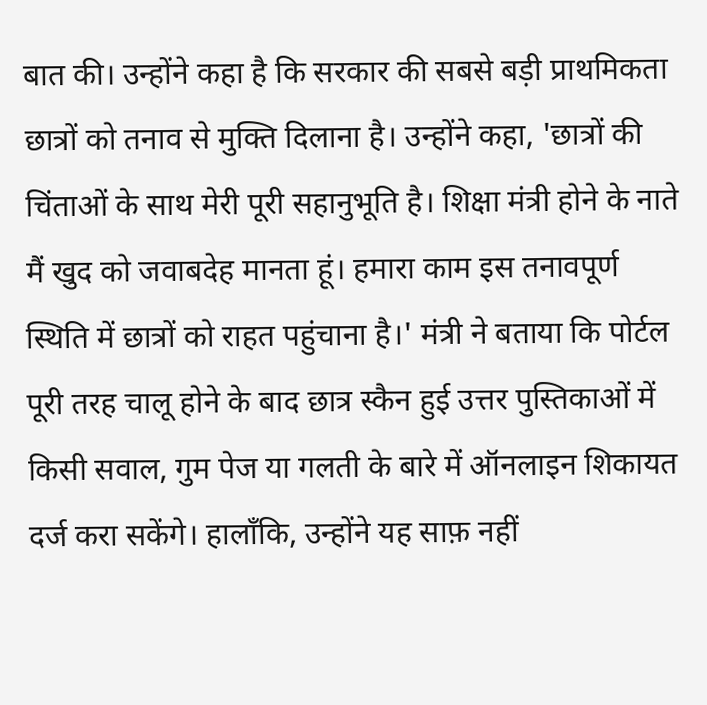बात की। उन्होंने कहा है कि सरकार की सबसे बड़ी प्राथमिकता छात्रों को तनाव से मुक्ति दिलाना है। उन्होंने कहा, 'छात्रों की चिंताओं के साथ मेरी पूरी सहानुभूति है। शिक्षा मंत्री होने के नाते मैं खुद को जवाबदेह मानता हूं। हमारा काम इस तनावपूर्ण स्थिति में छात्रों को राहत पहुंचाना है।' मंत्री ने बताया कि पोर्टल पूरी तरह चालू होने के बाद छात्र स्कैन हुई उत्तर पुस्तिकाओं में किसी सवाल, गुम पेज या गलती के बारे में ऑनलाइन शिकायत दर्ज करा सकेंगे। हालाँकि, उन्होंने यह साफ़ नहीं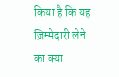किया है कि यह ज़िम्मेदारी लेने का क्या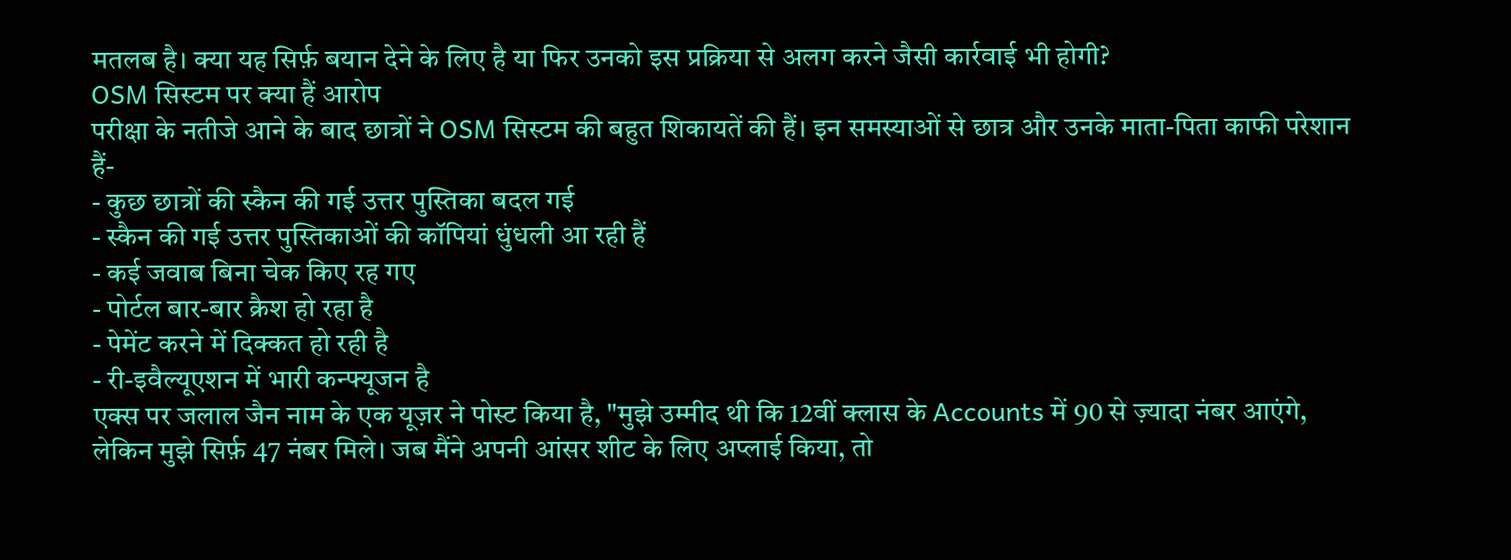मतलब है। क्या यह सिर्फ़ बयान देने के लिए है या फिर उनको इस प्रक्रिया से अलग करने जैसी कार्रवाई भी होगी?
OSM सिस्टम पर क्या हैं आरोप
परीक्षा के नतीजे आने के बाद छात्रों ने OSM सिस्टम की बहुत शिकायतें की हैं। इन समस्याओं से छात्र और उनके माता-पिता काफी परेशान हैं-
- कुछ छात्रों की स्कैन की गई उत्तर पुस्तिका बदल गई
- स्कैन की गई उत्तर पुस्तिकाओं की कॉपियां धुंधली आ रही हैं
- कई जवाब बिना चेक किए रह गए
- पोर्टल बार-बार क्रैश हो रहा है
- पेमेंट करने में दिक्कत हो रही है
- री-इवैल्यूएशन में भारी कन्फ्यूजन है
एक्स पर जलाल जैन नाम के एक यूज़र ने पोस्ट किया है, "मुझे उम्मीद थी कि 12वीं क्लास के Accounts में 90 से ज़्यादा नंबर आएंगे, लेकिन मुझे सिर्फ़ 47 नंबर मिले। जब मैंने अपनी आंसर शीट के लिए अप्लाई किया, तो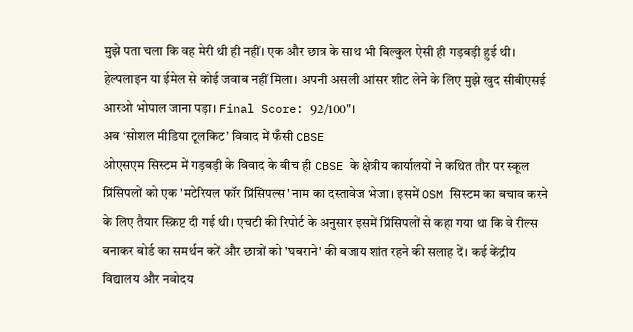मुझे पता चला कि वह मेरी थी ही नहीं। एक और छात्र के साथ भी बिल्कुल ऐसी ही गड़बड़ी हुई थी। हेल्पलाइन या ईमेल से कोई जवाब नहीं मिला। अपनी असली आंसर शीट लेने के लिए मुझे खुद सीबीएसई आरओ भोपाल जाना पड़ा। Final Score: 92/100"।
अब ‘सोशल मीडिया टूलकिट’ विवाद में फँसी CBSE
ओएसएम सिस्टम में गड़बड़ी के विवाद के बीच ही CBSE के क्षेत्रीय कार्यालयों ने कथित तौर पर स्कूल प्रिंसिपलों को एक 'मटेरियल फॉर प्रिंसिपल्स' नाम का दस्तावेज भेजा। इसमें OSM सिस्टम का बचाव करने के लिए तैयार स्क्रिप्ट दी गई थी। एचटी की रिपोर्ट के अनुसार इसमें प्रिंसिपलों से कहा गया था कि वे रील्स बनाकर बोर्ड का समर्थन करें और छात्रों को 'घबराने' की बजाय शांत रहने की सलाह दें। कई केंद्रीय विद्यालय और नवोदय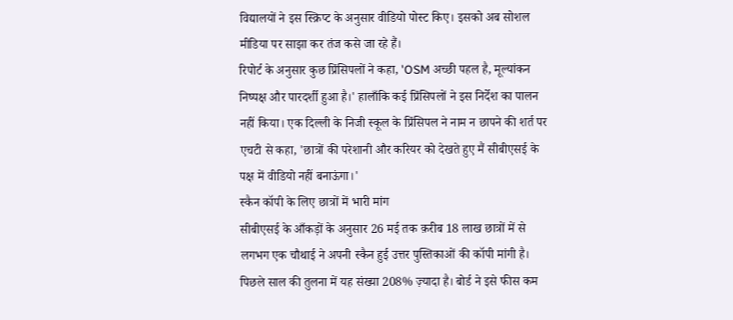विद्यालयों ने इस स्क्रिप्ट के अनुसार वीडियो पोस्ट किए। इसको अब सोशल मीडिया पर साझा कर तंज कसे जा रहे हैं।
रिपोर्ट के अनुसार कुछ प्रिंसिपलों ने कहा, 'OSM अच्छी पहल है, मूल्यांकन निष्पक्ष और पारदर्शी हुआ है।' हालाँकि कई प्रिंसिपलों ने इस निर्देश का पालन नहीं किया। एक दिल्ली के निजी स्कूल के प्रिंसिपल ने नाम न छापने की शर्त पर एचटी से कहा, 'छात्रों की परेशानी और करियर को देखते हुए मैं सीबीएसई के पक्ष में वीडियो नहीं बनाऊंगा।'
स्कैन कॉपी के लिए छात्रों में भारी मांग
सीबीएसई के आँकड़ों के अनुसार 26 मई तक क़रीब 18 लाख छात्रों में से लगभग एक चौथाई ने अपनी स्कैन हुई उत्तर पुस्तिकाओं की कॉपी मांगी है। पिछले साल की तुलना में यह संख्या 208% ज़्यादा है। बोर्ड ने इसे फीस कम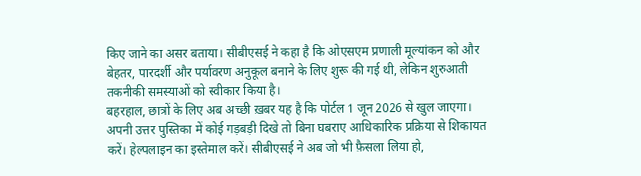किए जाने का असर बताया। सीबीएसई ने कहा है कि ओएसएम प्रणाली मूल्यांकन को और बेहतर, पारदर्शी और पर्यावरण अनुकूल बनाने के लिए शुरू की गई थी, लेकिन शुरुआती तकनीकी समस्याओं को स्वीकार किया है।
बहरहाल, छात्रों के लिए अब अच्छी ख़बर यह है कि पोर्टल 1 जून 2026 से खुल जाएगा। अपनी उत्तर पुस्तिका में कोई गड़बड़ी दिखे तो बिना घबराए आधिकारिक प्रक्रिया से शिकायत करें। हेल्पलाइन का इस्तेमाल करें। सीबीएसई ने अब जो भी फ़ैसला लिया हो,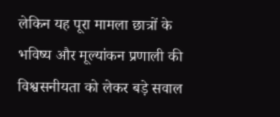लेकिन यह पूरा मामला छात्रों के भविष्य और मूल्यांकन प्रणाली की विश्वसनीयता को लेकर बड़े सवाल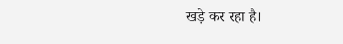खड़े कर रहा है।